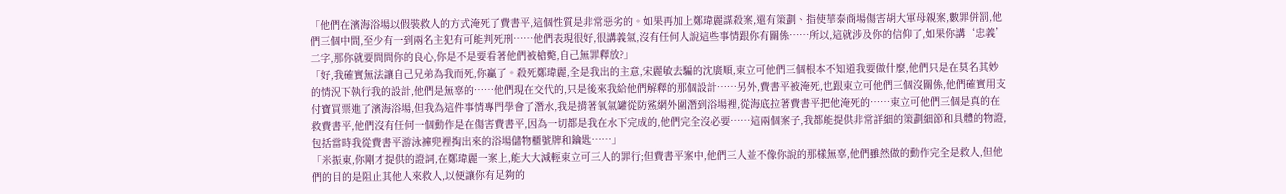「他們在濱海浴場以假裝救人的方式淹死了費書平,這個性質是非常惡劣的。如果再加上鄭瑋麗謀殺案,還有策劃、指使華泰商場傷害胡大軍母親案,數罪併罰,他們三個中間,至少有一到兩名主犯有可能判死刑……他們表現很好,很講義氣,沒有任何人說這些事情跟你有關係……所以,這就涉及你的信仰了,如果你講‘忠義’二字,那你就要問問你的良心,你是不是要看著他們被槍斃,自己無罪釋放?」
「好,我確實無法讓自己兄弟為我而死,你贏了。殺死鄭瑋麗,全是我出的主意,宋麗敏去騙的沈廣順,束立可他們三個根本不知道我要做什麼,他們只是在莫名其妙的情況下執行我的設計,他們是無辜的……他們現在交代的,只是後來我給他們解釋的那個設計……另外,費書平被淹死,也跟束立可他們三個沒關係,他們確實用支付寶買票進了濱海浴場,但我為這件事情專門學會了潛水,我是揹著氧氣罐從防鯊網外圍潛到浴場裡,從海底拉著費書平把他淹死的……束立可他們三個是真的在救費書平,他們沒有任何一個動作是在傷害費書平,因為一切都是我在水下完成的,他們完全沒必要……這兩個案子,我都能提供非常詳細的策劃細節和具體的物證,包括當時我從費書平游泳褲兜裡掏出來的浴場儲物櫃號牌和鑰匙……」
「米振東,你剛才提供的證詞,在鄭瑋麗一案上,能大大減輕束立可三人的罪行;但費書平案中,他們三人並不像你說的那樣無辜,他們雖然做的動作完全是救人,但他們的目的是阻止其他人來救人,以便讓你有足夠的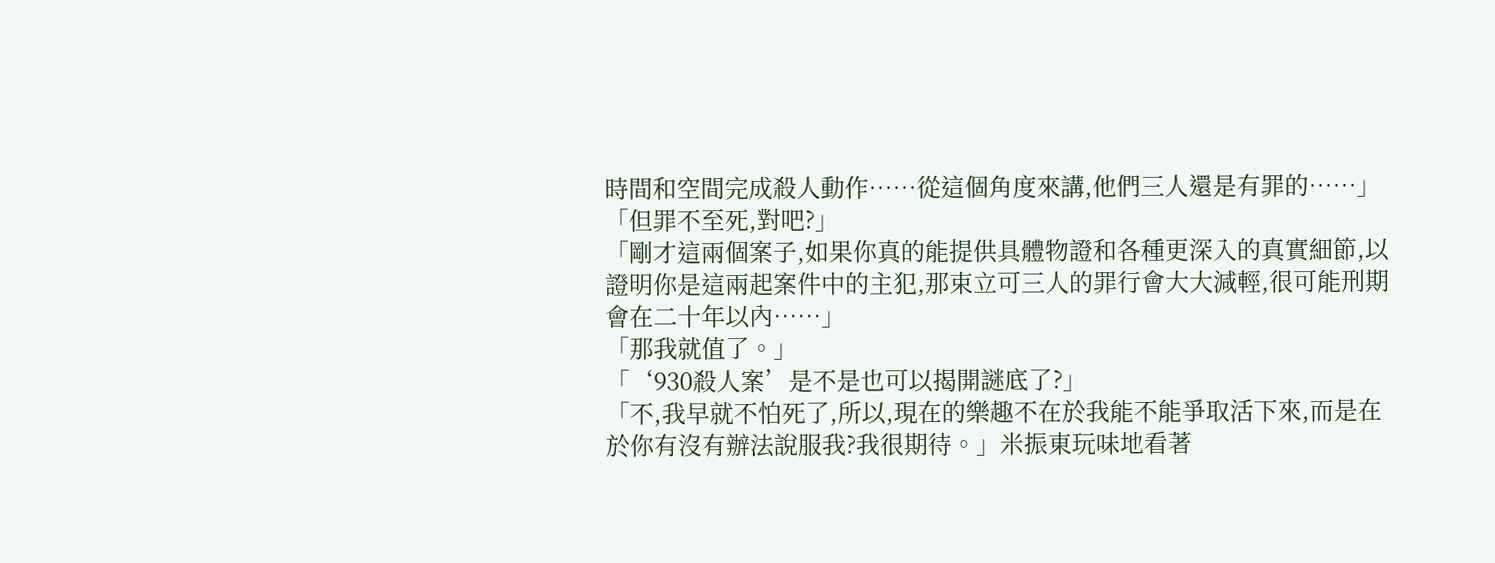時間和空間完成殺人動作……從這個角度來講,他們三人還是有罪的……」
「但罪不至死,對吧?」
「剛才這兩個案子,如果你真的能提供具體物證和各種更深入的真實細節,以證明你是這兩起案件中的主犯,那束立可三人的罪行會大大減輕,很可能刑期會在二十年以內……」
「那我就值了。」
「‘930殺人案’是不是也可以揭開謎底了?」
「不,我早就不怕死了,所以,現在的樂趣不在於我能不能爭取活下來,而是在於你有沒有辦法說服我?我很期待。」米振東玩味地看著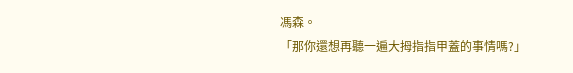馮森。
「那你還想再聽一遍大拇指指甲蓋的事情嗎?」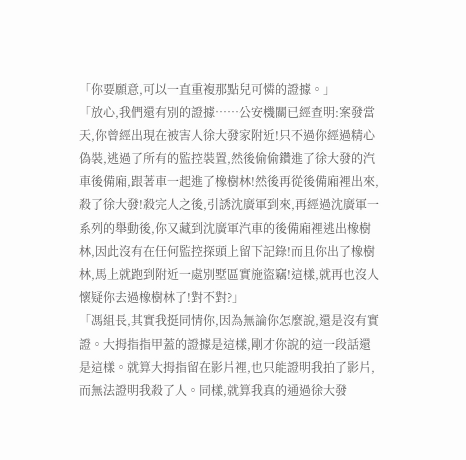「你要願意,可以一直重複那點兒可憐的證據。」
「放心,我們還有別的證據……公安機關已經查明:案發當天,你曾經出現在被害人徐大發家附近!只不過你經過精心偽裝,逃過了所有的監控裝置,然後偷偷鑽進了徐大發的汽車後備廂,跟著車一起進了橡樹林!然後再從後備廂裡出來,殺了徐大發!殺完人之後,引誘沈廣軍到來,再經過沈廣軍一系列的舉動後,你又藏到沈廣軍汽車的後備廂裡逃出橡樹林,因此沒有在任何監控探頭上留下記錄!而且你出了橡樹林,馬上就跑到附近一處別墅區實施盜竊!這樣,就再也沒人懷疑你去過橡樹林了!對不對?」
「馮組長,其實我挺同情你,因為無論你怎麼說,還是沒有實證。大拇指指甲蓋的證據是這樣,剛才你說的這一段話還是這樣。就算大拇指留在影片裡,也只能證明我拍了影片,而無法證明我殺了人。同樣,就算我真的通過徐大發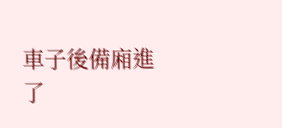車子後備廂進了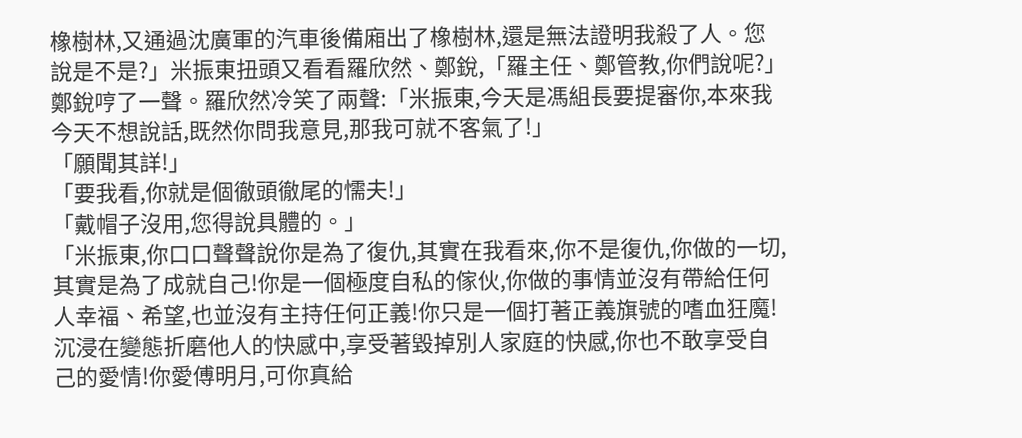橡樹林,又通過沈廣軍的汽車後備廂出了橡樹林,還是無法證明我殺了人。您說是不是?」米振東扭頭又看看羅欣然、鄭銳,「羅主任、鄭管教,你們說呢?」
鄭銳哼了一聲。羅欣然冷笑了兩聲:「米振東,今天是馮組長要提審你,本來我今天不想說話,既然你問我意見,那我可就不客氣了!」
「願聞其詳!」
「要我看,你就是個徹頭徹尾的懦夫!」
「戴帽子沒用,您得說具體的。」
「米振東,你口口聲聲說你是為了復仇,其實在我看來,你不是復仇,你做的一切,其實是為了成就自己!你是一個極度自私的傢伙,你做的事情並沒有帶給任何人幸福、希望,也並沒有主持任何正義!你只是一個打著正義旗號的嗜血狂魔!沉浸在變態折磨他人的快感中,享受著毀掉別人家庭的快感,你也不敢享受自己的愛情!你愛傅明月,可你真給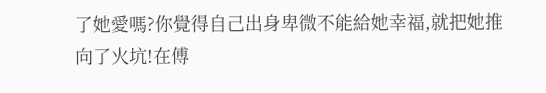了她愛嗎?你覺得自己出身卑微不能給她幸福,就把她推向了火坑!在傅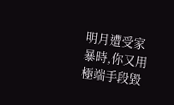明月遭受家暴時,你又用極端手段毀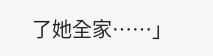了她全家……」